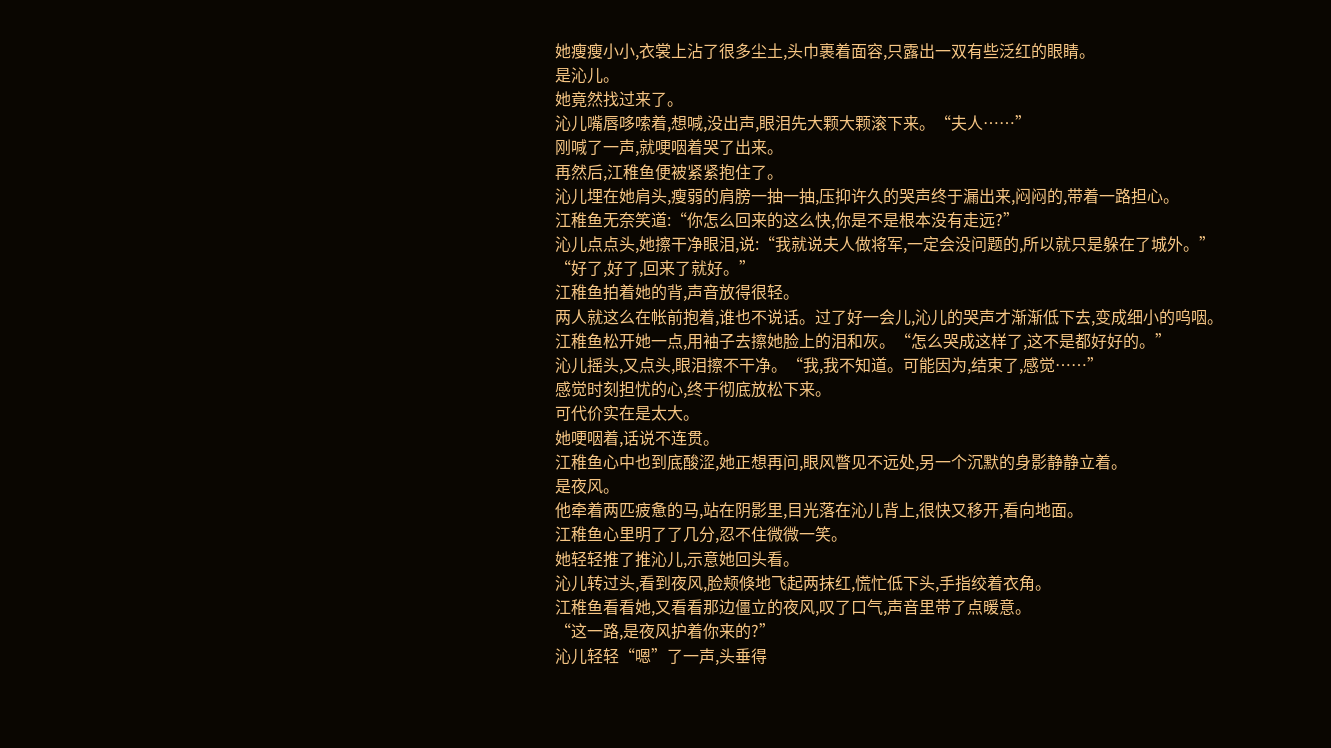她瘦瘦小小,衣裳上沾了很多尘土,头巾裹着面容,只露出一双有些泛红的眼睛。
是沁儿。
她竟然找过来了。
沁儿嘴唇哆嗦着,想喊,没出声,眼泪先大颗大颗滚下来。“夫人……”
刚喊了一声,就哽咽着哭了出来。
再然后,江稚鱼便被紧紧抱住了。
沁儿埋在她肩头,瘦弱的肩膀一抽一抽,压抑许久的哭声终于漏出来,闷闷的,带着一路担心。
江稚鱼无奈笑道:“你怎么回来的这么快,你是不是根本没有走远?”
沁儿点点头,她擦干净眼泪,说:“我就说夫人做将军,一定会没问题的,所以就只是躲在了城外。”
“好了,好了,回来了就好。”
江稚鱼拍着她的背,声音放得很轻。
两人就这么在帐前抱着,谁也不说话。过了好一会儿,沁儿的哭声才渐渐低下去,变成细小的呜咽。
江稚鱼松开她一点,用袖子去擦她脸上的泪和灰。“怎么哭成这样了,这不是都好好的。”
沁儿摇头,又点头,眼泪擦不干净。“我,我不知道。可能因为,结束了,感觉……”
感觉时刻担忧的心,终于彻底放松下来。
可代价实在是太大。
她哽咽着,话说不连贯。
江稚鱼心中也到底酸涩,她正想再问,眼风瞥见不远处,另一个沉默的身影静静立着。
是夜风。
他牵着两匹疲惫的马,站在阴影里,目光落在沁儿背上,很快又移开,看向地面。
江稚鱼心里明了了几分,忍不住微微一笑。
她轻轻推了推沁儿,示意她回头看。
沁儿转过头,看到夜风,脸颊倏地飞起两抹红,慌忙低下头,手指绞着衣角。
江稚鱼看看她,又看看那边僵立的夜风,叹了口气,声音里带了点暖意。
“这一路,是夜风护着你来的?”
沁儿轻轻“嗯”了一声,头垂得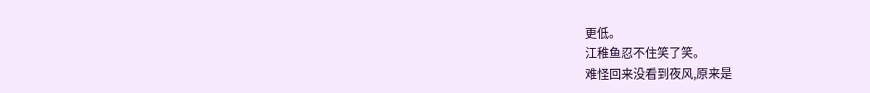更低。
江稚鱼忍不住笑了笑。
难怪回来没看到夜风,原来是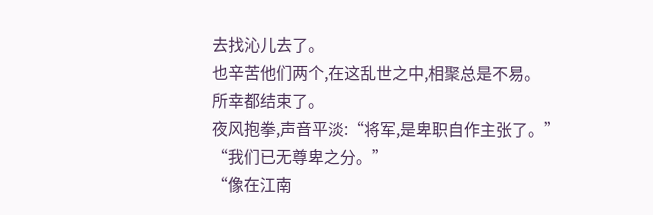去找沁儿去了。
也辛苦他们两个,在这乱世之中,相聚总是不易。
所幸都结束了。
夜风抱拳,声音平淡:“将军,是卑职自作主张了。”
“我们已无尊卑之分。”
“像在江南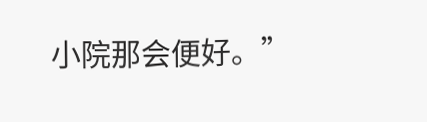小院那会便好。”